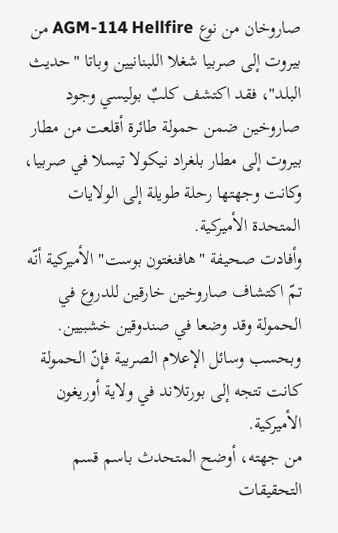صاروخان من نوع AGM-114 Hellfire من بيروت إلى صربيا شغلا اللبنانيين وباتا "حديث البلد"، فقد اكتشف كلبٌ بوليسي وجود صاروخين ضمن حمولة طائرة أقلعت من مطار بيروت إلى مطار بلغراد نيكولا تيسلا في صربيا، وكانت وجهتها رحلة طويلة إلى الولايات المتحدة الأميركية.
وأفادت صحيفة "هافنغتون بوست" الأميركية أنّه تمّ اكتشاف صاروخين خارقين للدروع في الحمولة وقد وضعا في صندوقين خشبيين. وبحسب وسائل الإعلام الصربية فإنّ الحمولة كانت تتجه إلى بورتلاند في ولاية أوريغون الأميركية.
من جهته، أوضح المتحدث باسم قسم التحقيقات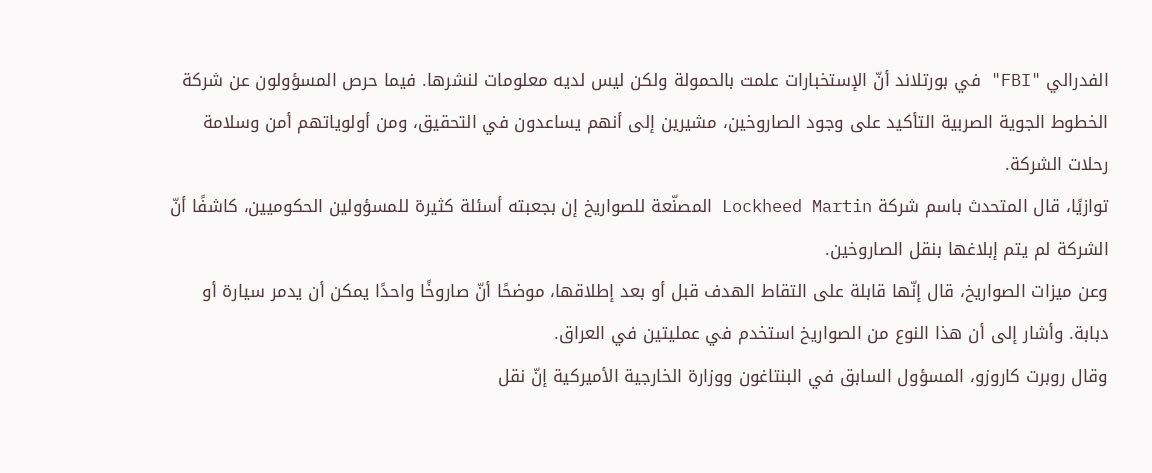الفدرالي "FBI" في بورتلاند أنّ الإستخبارات علمت بالحمولة ولكن ليس لديه معلومات لنشرها. فيما حرص المسؤولون عن شركة الخطوط الجوية الصربية التأكيد على وجود الصاروخين، مشيرين إلى أنهم يساعدون في التحقيق، ومن أولوياتهم أمن وسلامة رحلات الشركة.
توازيًا، قال المتحدث باسم شركة Lockheed Martin المصنّعة للصواريخ إن بجعبته أسئلة كثيرة للمسؤولين الحكوميين، كاشفًا أنّ الشركة لم يتم إبلاغها بنقل الصاروخين.
وعن ميزات الصواريخ، قال إنّها قابلة على التقاط الهدف قبل أو بعد إطلاقها، موضحًا أنّ صاروخًا واحدًا يمكن أن يدمر سيارة أو دبابة. وأشار إلى أن هذا النوع من الصواريخ استخدم في عمليتين في العراق.
وقال روبرت كاروزو، المسؤول السابق في البنتاغون ووزارة الخارجية الأميركية إنّ نقل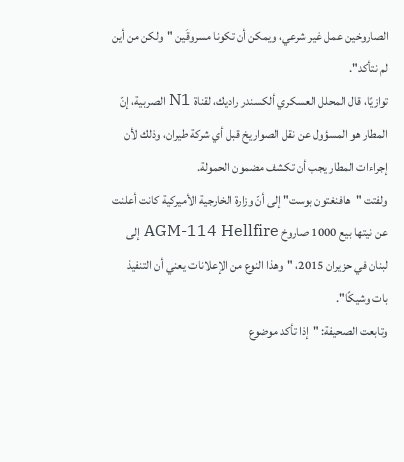الصاروخين عمل غير شرعي، ويمكن أن تكونا مسروقَين "ولكن من أين لم نتأكد".
توازيًا، قال المحلل العسكري ألكسندر راديك، لقناة N1 الصربية، إنّ المطار هو المسؤول عن نقل الصواريخ قبل أي شركة طيران، وذلك لأن إجراءات المطار يجب أن تكشف مضمون الحمولة.
ولفتت "هافنغتون بوست" إلى أنّ وزارة الخارجية الأميركية كانت أعلنت عن نيتها بيع 1000 صاروخ AGM-114 Hellfire إلى لبنان في حزيران 2015، "وهذا النوع من الإعلانات يعني أن التنفيذ بات وشيكًا".
وتابعت الصحيفة: "إذا تأكد موضوع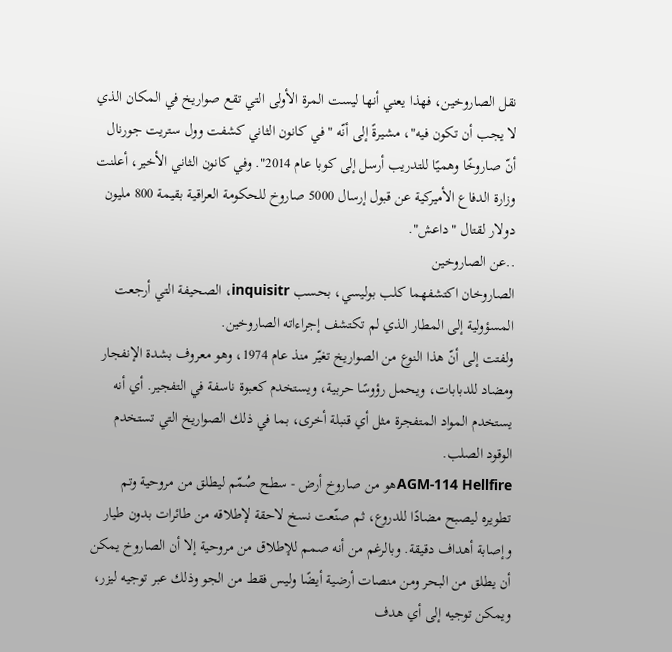نقل الصاروخين، فهذا يعني أنها ليست المرة الأولى التي تقع صواريخ في المكان الذي لا يجب أن تكون فيه"، مشيرةً إلى أنّه "في كانون الثاني كشفت وول ستريت جورنال أنّ صاروخًا وهميًا للتدريب أرسل إلى كوبا عام 2014". وفي كانون الثاني الأخير، أعلنت وزارة الدفاع الأميركية عن قبول إرسال 5000 صاروخ للحكومة العراقية بقيمة 800 مليون دولار لقتال "داعش".
..عن الصاروخين
الصاروخان اكتشفهما كلب بوليسي، بحسب inquisitr، الصحيفة التي أرجعت المسؤولية إلى المطار الذي لم تكتشف إجراءاته الصاروخين.
ولفتت إلى أنّ هذا النوع من الصواريخ تغيّر منذ عام 1974، وهو معروف بشدة الإنفجار ومضاد للدبابات، ويحمل رؤوسًا حربية، ويستخدم كعبوة ناسفة في التفجير. أي أنه يستخدم المواد المتفجرة مثل أي قنبلة أخرى، بما في ذلك الصواريخ التي تستخدم الوقود الصلب.
AGM-114 Hellfireهو من صاروخ أرض - سطح صُمّم ليطلق من مروحية وتم تطويره ليصبح مضادًا للدروع، ثم صنّعت نسخ لاحقة لإطلاقه من طائرات بدون طيار وإصابة أهداف دقيقة. وبالرغم من أنه صمم للإطلاق من مروحية إلا أن الصاروخ يمكن أن يطلق من البحر ومن منصات أرضية أيضًا وليس فقط من الجو وذلك عبر توجيه ليزر، ويمكن توجيه إلى أي هدف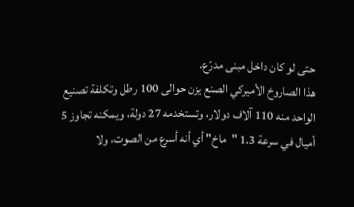حتى لو كان داخل مبنى مدرّع.
هذا الصاروخ الأميركي الصنع يزن حوالى 100 رطل وتكلفة تصنيع الواحد منه 110 آلاف دولار، وتستخدمه 27 دولة، ويمكنه تجاوز 5 أميال في سرعة 1.3 "ماخ" أي أنه أسرع من الصوت، ولا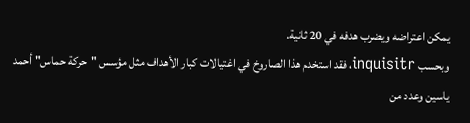يمكن اعتراضه ويضرب هدفه في 20 ثانية.
وبحسب inquisitr، فقد استخدم هذا الصاروخ في اغتيالات كبار الأهداف مثل مؤسس "حركة حماس" أحمد ياسين وعدد من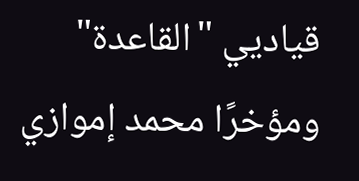قياديي "القاعدة" ومؤخرًا محمد إموازي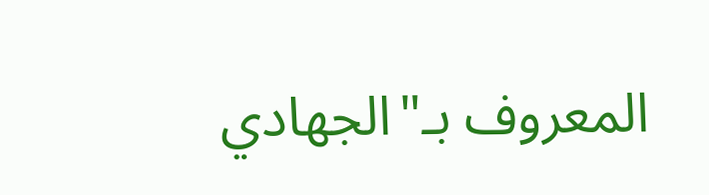المعروف بـ"الجهادي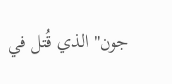جون" الذي قُتل في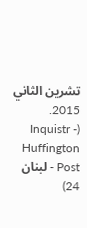تشرين الثاني 2015.
(Inquistr - Huffington Post - لبنان 24)